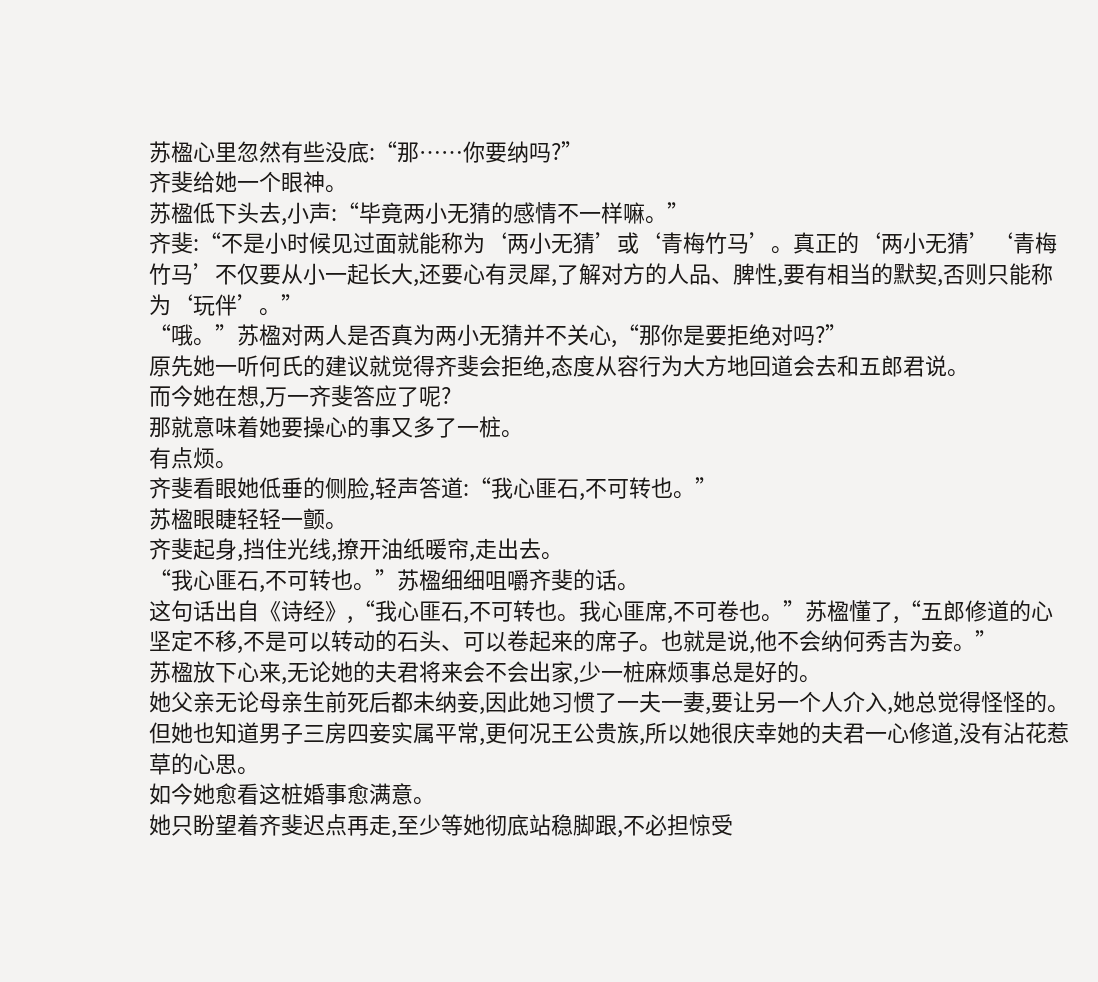苏楹心里忽然有些没底:“那……你要纳吗?”
齐斐给她一个眼神。
苏楹低下头去,小声:“毕竟两小无猜的感情不一样嘛。”
齐斐:“不是小时候见过面就能称为‘两小无猜’或‘青梅竹马’。真正的‘两小无猜’‘青梅竹马’不仅要从小一起长大,还要心有灵犀,了解对方的人品、脾性,要有相当的默契,否则只能称为‘玩伴’。”
“哦。”苏楹对两人是否真为两小无猜并不关心,“那你是要拒绝对吗?”
原先她一听何氏的建议就觉得齐斐会拒绝,态度从容行为大方地回道会去和五郎君说。
而今她在想,万一齐斐答应了呢?
那就意味着她要操心的事又多了一桩。
有点烦。
齐斐看眼她低垂的侧脸,轻声答道:“我心匪石,不可转也。”
苏楹眼睫轻轻一颤。
齐斐起身,挡住光线,撩开油纸暖帘,走出去。
“我心匪石,不可转也。”苏楹细细咀嚼齐斐的话。
这句话出自《诗经》,“我心匪石,不可转也。我心匪席,不可卷也。”苏楹懂了,“五郎修道的心坚定不移,不是可以转动的石头、可以卷起来的席子。也就是说,他不会纳何秀吉为妾。”
苏楹放下心来,无论她的夫君将来会不会出家,少一桩麻烦事总是好的。
她父亲无论母亲生前死后都未纳妾,因此她习惯了一夫一妻,要让另一个人介入,她总觉得怪怪的。
但她也知道男子三房四妾实属平常,更何况王公贵族,所以她很庆幸她的夫君一心修道,没有沾花惹草的心思。
如今她愈看这桩婚事愈满意。
她只盼望着齐斐迟点再走,至少等她彻底站稳脚跟,不必担惊受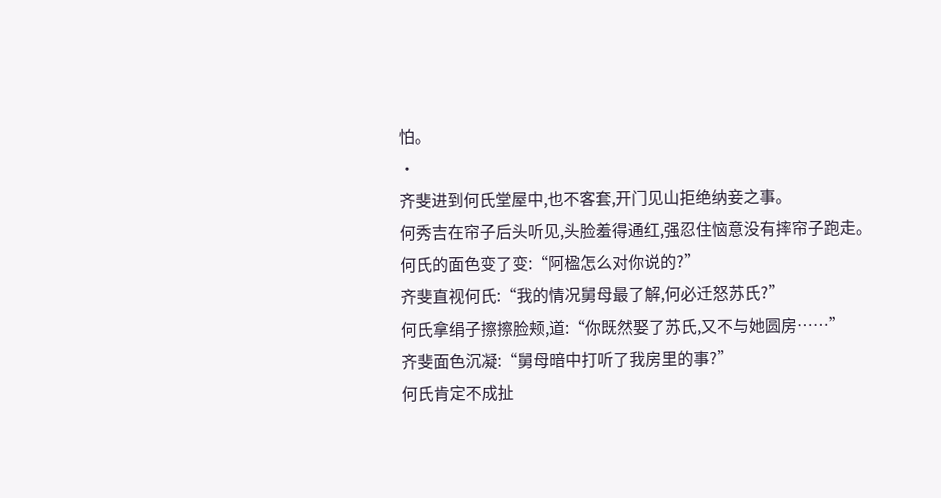怕。
·
齐斐进到何氏堂屋中,也不客套,开门见山拒绝纳妾之事。
何秀吉在帘子后头听见,头脸羞得通红,强忍住恼意没有摔帘子跑走。
何氏的面色变了变:“阿楹怎么对你说的?”
齐斐直视何氏:“我的情况舅母最了解,何必迁怒苏氏?”
何氏拿绢子擦擦脸颊,道:“你既然娶了苏氏,又不与她圆房……”
齐斐面色沉凝:“舅母暗中打听了我房里的事?”
何氏肯定不成扯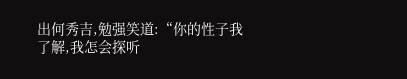出何秀吉,勉强笑道:“你的性子我了解,我怎会探听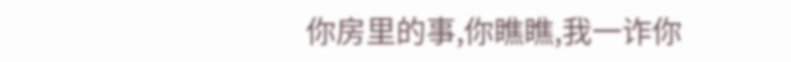你房里的事,你瞧瞧,我一诈你